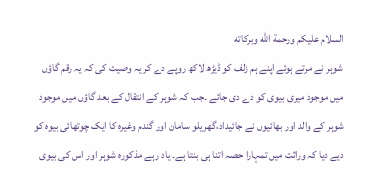السلام عليكم ورحمة الله وبركاته
شوہر نے مرتے ہوئے اپنے ہم زلف کو ڈیڑھ لاکھ روپے دے کر یہ وصیت کی کہ یہ رقم گاؤں میں موجود میری بیوی کو دے دی جائے ۔جب کہ شوہر کے انتقال کے بعد گاؤں میں موجود شوہر کے والد اور بھائیوں نے جائیداد،گھریلو سامان اور گندم وغیرہ کا ایک چوتھائی بیوہ کو دیے دیا کہ وراثت میں تمہارا حصہ اتنا ہی بنتا ہے۔ یاد رہے مذکورہ شوہر اور اس کی بیوی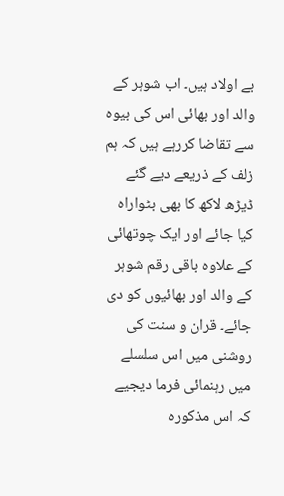بے اولاد ہیں۔ اب شوہر کے والد اور بھائی اس کی بیوہ سے تقاضا کررہے ہیں کہ ہم زلف کے ذریعے دیے گئے ڈیڑھ لاکھ کا بھی بٹواراہ کیا جائے اور ایک چوتھائی کے علاوہ باقی رقم شوہر کے والد اور بھائیوں کو دی جائے۔ قران و سنت کی روشنی میں اس سلسلے میں رہنمائی فرما دیجیے کہ اس مذکورہ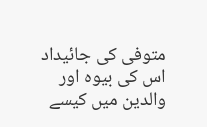متوفی کی جائیداد اس کی بیوہ اور والدین میں کیسے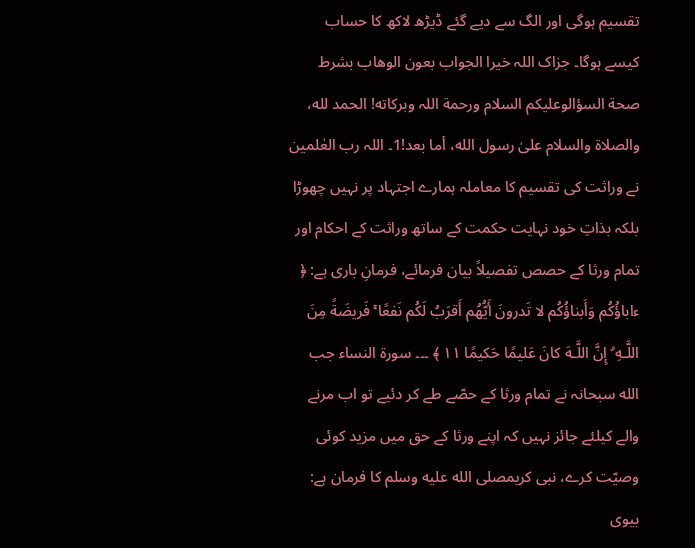تقسیم ہوگی اور الگ سے دیے گئے ڈیڑھ لاکھ کا حساب کیسے ہوگا۔ جزاک اللہ خیرا الجواب بعون الوهاب بشرط صحة السؤالوعلیکم السلام ورحمة اللہ وبرکاته! الحمد لله، والصلاة والسلام علىٰ رسول الله، أما بعد!1۔ اللہ رب العٰلمین نے وراثت کی تقسیم کا معاملہ ہمارے اجتہاد پر نہیں چھوڑا بلکہ بذاتِ خود نہایت حکمت کے ساتھ وراثت کے احکام اور تمام ورثا کے حصص تفصیلاً بیان فرمائے، فرمانِ باری ہے: ﴿ ءاباؤُكُم وَأَبناؤُكُم لا تَدرونَ أَيُّهُم أَقرَبُ لَكُم نَفعًا ۚ فَريضَةً مِنَ اللَّـهِ ۗ إِنَّ اللَّـهَ كانَ عَليمًا حَكيمًا ١١ ﴾ ۔۔۔ سورة النساء جب الله سبحانہ نے تمام ورثا کے حصّے طے کر دئیے تو اب مرنے والے کیلئے جائز نہیں کہ اپنے ورثا کے حق میں مزید کوئی وصیّت کرے، نبی کریمصلى الله عليه وسلم کا فرمان ہے:
بیوی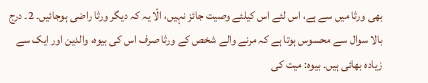بھی ورثا میں سے ہے، اس لئے اس کیلئے وصیت جائز نہیں، الّا یہ کہ دیگر ورثا راضی ہوجائیں۔ 2۔ درج بالا سوال سے محسوس ہوتا ہے کہ مرنے والے شخص کے ورثا صرف اس کی بیوہ، والدین اور ایک سے زیادہ بھائی ہیں۔ بیوہ: میت کی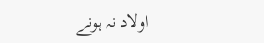اولاد نہ ہونے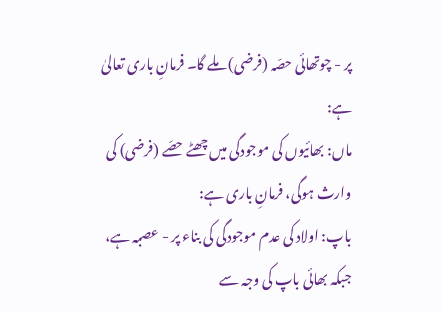پر - چوتھائی حصّہ (فرضی) ملے گا۔ فرمانِ باری تعالیٰ ہے:
ماں: بھائیوں کی موجودگی میں چھٹے حصّے (فرضی) کی وارث ہوگی، فرمانِ باری ہے:
باپ: اولاد کی عدم موجودگی کی بناء پر - عصبہ ہے، جبکہ بھائی باپ کی وجہ سے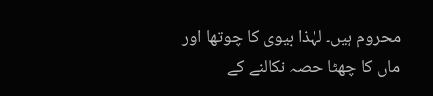محروم ہیں۔ لہٰذا بیوی کا چوتھا اور ماں کا چھٹا حصہ نکالنے کے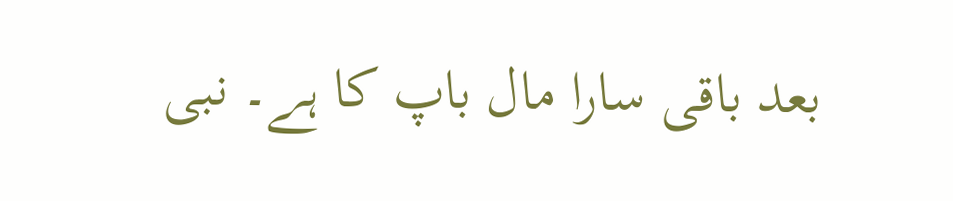بعد باقی سارا مال باپ کا ہے۔ نبی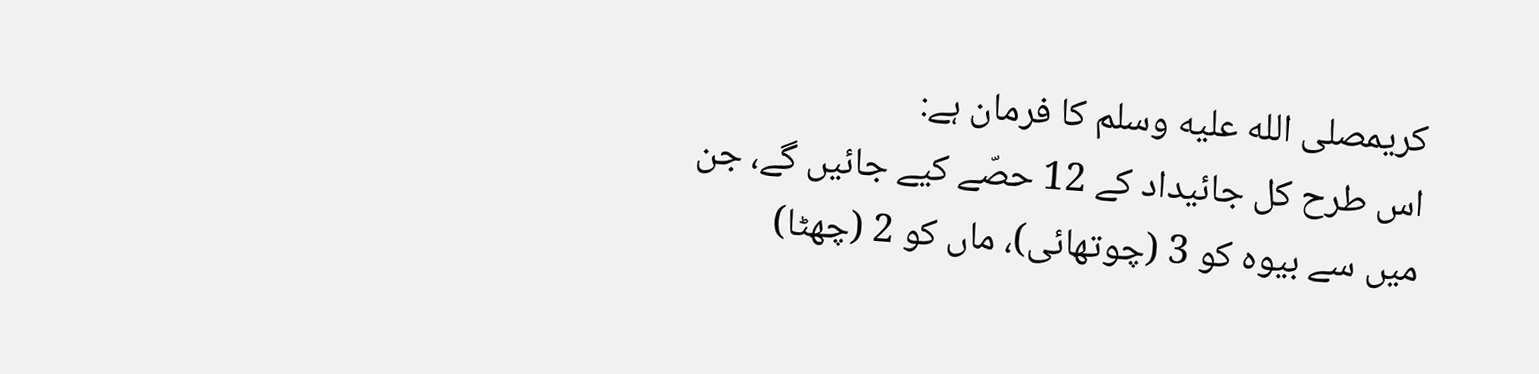کریمصلى الله عليه وسلم کا فرمان ہے:
اس طرح کل جائیداد کے 12 حصّے کیے جائیں گے، جن میں سے بیوہ کو 3 (چوتھائی)، ماں کو 2 (چھٹا)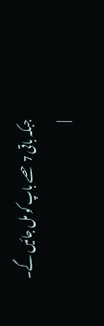جبکہ باقی 7 حصے باپ کو مل جائیں گے۔
|